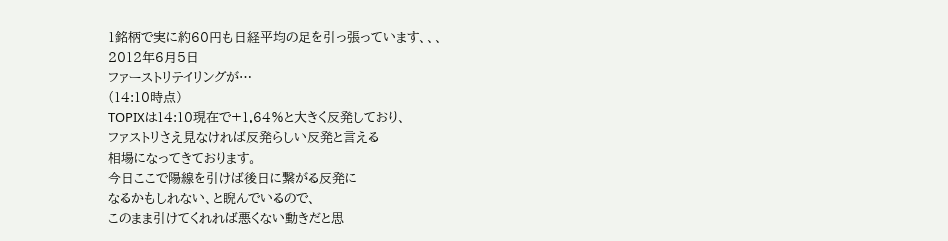1銘柄で実に約60円も日経平均の足を引っ張っています、、、
2012年6月5日
ファーストリテイリングが…
(14:10時点)
TOPIXは14:10現在で+1.64%と大きく反発しており、
ファストリさえ見なければ反発らしい反発と言える
相場になってきております。
今日ここで陽線を引けば後日に繋がる反発に
なるかもしれない、と睨んでいるので、
このまま引けてくれれば悪くない動きだと思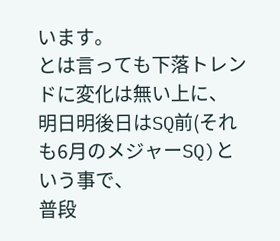います。
とは言っても下落トレンドに変化は無い上に、
明日明後日はSQ前(それも6月のメジャーSQ)という事で、
普段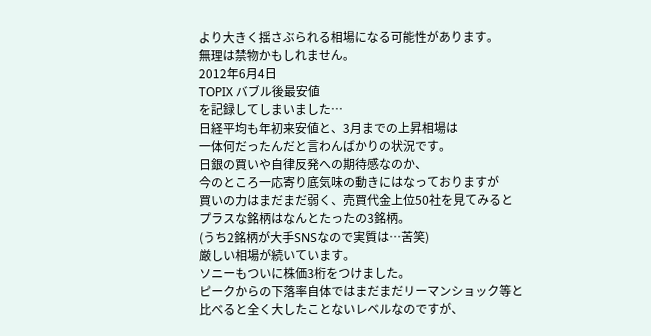より大きく揺さぶられる相場になる可能性があります。
無理は禁物かもしれません。
2012年6月4日
TOPIX バブル後最安値
を記録してしまいました…
日経平均も年初来安値と、3月までの上昇相場は
一体何だったんだと言わんばかりの状況です。
日銀の買いや自律反発への期待感なのか、
今のところ一応寄り底気味の動きにはなっておりますが
買いの力はまだまだ弱く、売買代金上位50社を見てみると
プラスな銘柄はなんとたったの3銘柄。
(うち2銘柄が大手SNSなので実質は…苦笑)
厳しい相場が続いています。
ソニーもついに株価3桁をつけました。
ピークからの下落率自体ではまだまだリーマンショック等と
比べると全く大したことないレベルなのですが、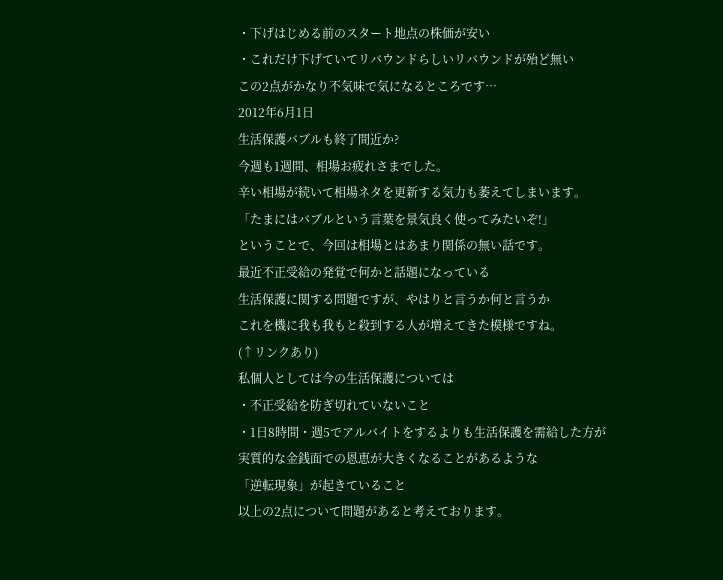・下げはじめる前のスタート地点の株価が安い
・これだけ下げていてリバウンドらしいリバウンドが殆ど無い
この2点がかなり不気味で気になるところです…
2012年6月1日
生活保護バブルも終了間近か?
今週も1週間、相場お疲れさまでした。
辛い相場が続いて相場ネタを更新する気力も萎えてしまいます。
「たまにはバブルという言葉を景気良く使ってみたいぞ!」
ということで、今回は相場とはあまり関係の無い話です。
最近不正受給の発覚で何かと話題になっている
生活保護に関する問題ですが、やはりと言うか何と言うか
これを機に我も我もと殺到する人が増えてきた模様ですね。
(↑リンクあり)
私個人としては今の生活保護については
・不正受給を防ぎ切れていないこと
・1日8時間・週5でアルバイトをするよりも生活保護を需給した方が
実質的な金銭面での恩恵が大きくなることがあるような
「逆転現象」が起きていること
以上の2点について問題があると考えております。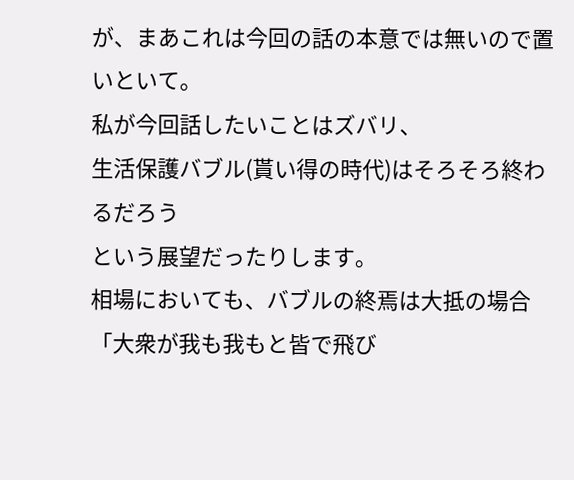が、まあこれは今回の話の本意では無いので置いといて。
私が今回話したいことはズバリ、
生活保護バブル(貰い得の時代)はそろそろ終わるだろう
という展望だったりします。
相場においても、バブルの終焉は大抵の場合
「大衆が我も我もと皆で飛び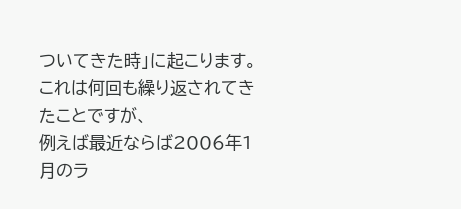ついてきた時」に起こります。
これは何回も繰り返されてきたことですが、
例えば最近ならば2006年1月のラ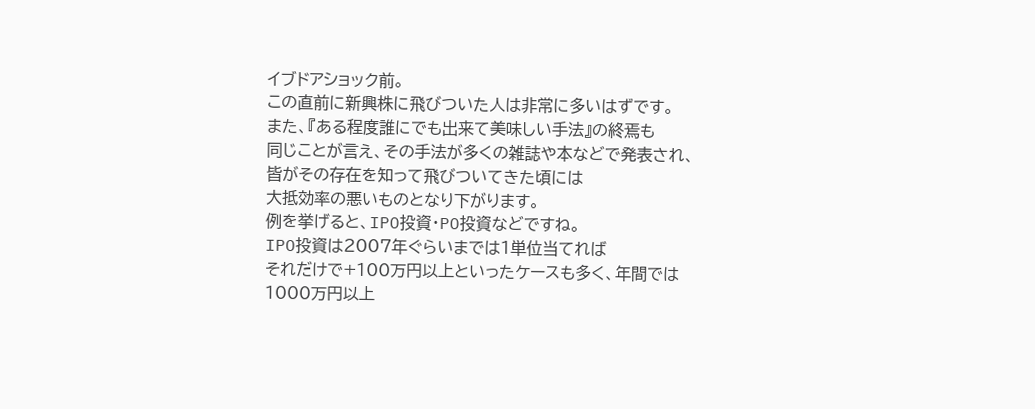イブドアショック前。
この直前に新興株に飛びついた人は非常に多いはずです。
また、『ある程度誰にでも出来て美味しい手法』の終焉も
同じことが言え、その手法が多くの雑誌や本などで発表され、
皆がその存在を知って飛びついてきた頃には
大抵効率の悪いものとなり下がります。
例を挙げると、IPO投資・PO投資などですね。
IPO投資は2007年ぐらいまでは1単位当てれば
それだけで+100万円以上といったケースも多く、年間では
1000万円以上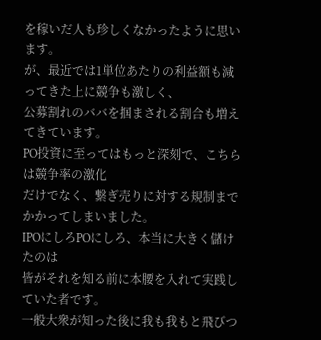を稼いだ人も珍しくなかったように思います。
が、最近では1単位あたりの利益額も減ってきた上に競争も激しく、
公募割れのババを掴まされる割合も増えてきています。
PO投資に至ってはもっと深刻で、こちらは競争率の激化
だけでなく、繋ぎ売りに対する規制までかかってしまいました。
IPOにしろPOにしろ、本当に大きく儲けたのは
皆がそれを知る前に本腰を入れて実践していた者です。
一般大衆が知った後に我も我もと飛びつ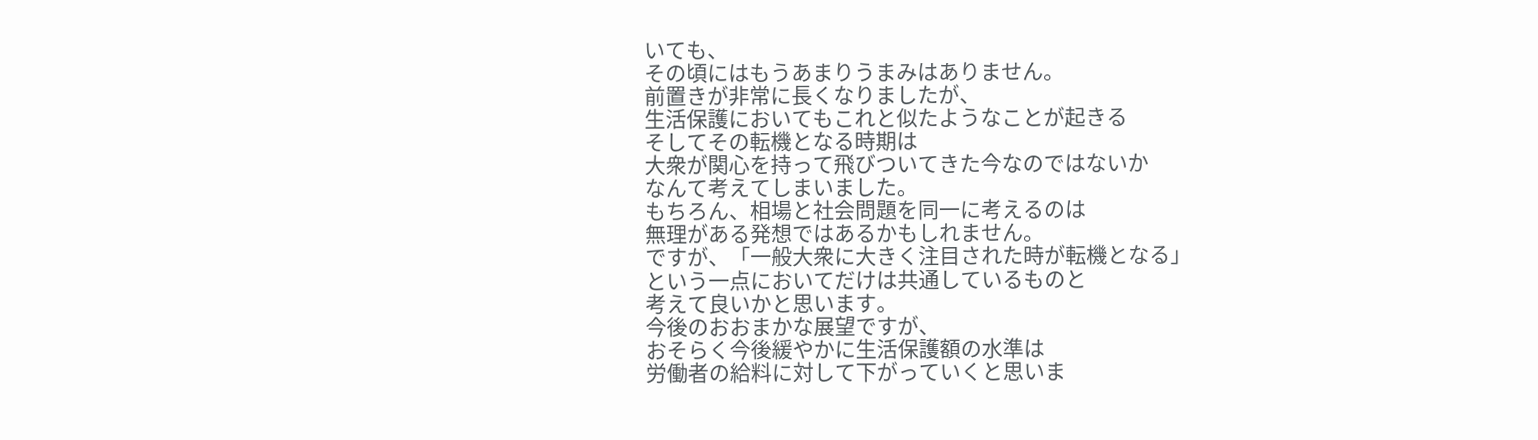いても、
その頃にはもうあまりうまみはありません。
前置きが非常に長くなりましたが、
生活保護においてもこれと似たようなことが起きる
そしてその転機となる時期は
大衆が関心を持って飛びついてきた今なのではないか
なんて考えてしまいました。
もちろん、相場と社会問題を同一に考えるのは
無理がある発想ではあるかもしれません。
ですが、「一般大衆に大きく注目された時が転機となる」
という一点においてだけは共通しているものと
考えて良いかと思います。
今後のおおまかな展望ですが、
おそらく今後緩やかに生活保護額の水準は
労働者の給料に対して下がっていくと思いま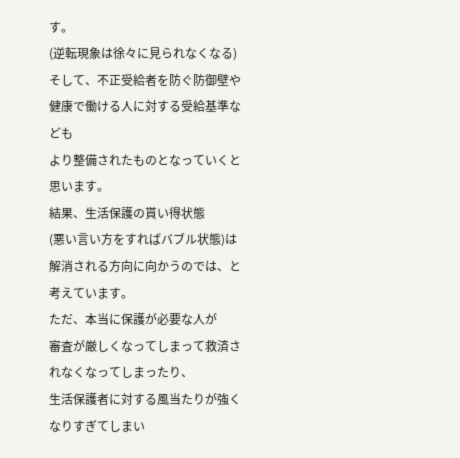す。
(逆転現象は徐々に見られなくなる)
そして、不正受給者を防ぐ防御壁や
健康で働ける人に対する受給基準なども
より整備されたものとなっていくと思います。
結果、生活保護の貰い得状態
(悪い言い方をすればバブル状態)は
解消される方向に向かうのでは、と考えています。
ただ、本当に保護が必要な人が
審査が厳しくなってしまって救済されなくなってしまったり、
生活保護者に対する風当たりが強くなりすぎてしまい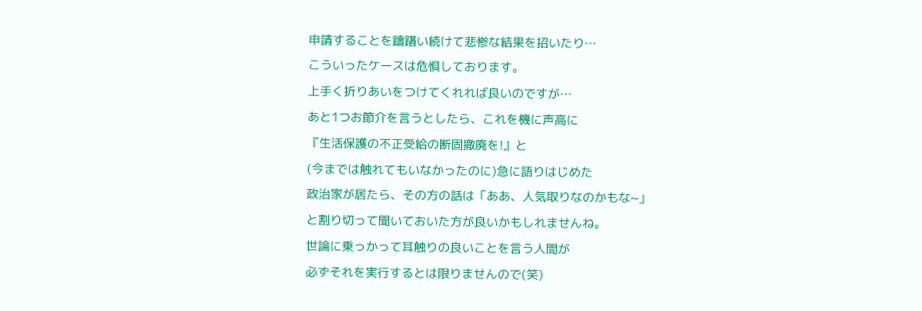申請することを躊躇い続けて悲惨な結果を招いたり…
こういったケースは危惧しております。
上手く折りあいをつけてくれれば良いのですが…
あと1つお節介を言うとしたら、これを機に声高に
『生活保護の不正受給の断固撤廃を!』と
(今までは触れてもいなかったのに)急に語りはじめた
政治家が居たら、その方の話は「ああ、人気取りなのかもな~」
と割り切って聞いておいた方が良いかもしれませんね。
世論に乗っかって耳触りの良いことを言う人間が
必ずそれを実行するとは限りませんので(笑)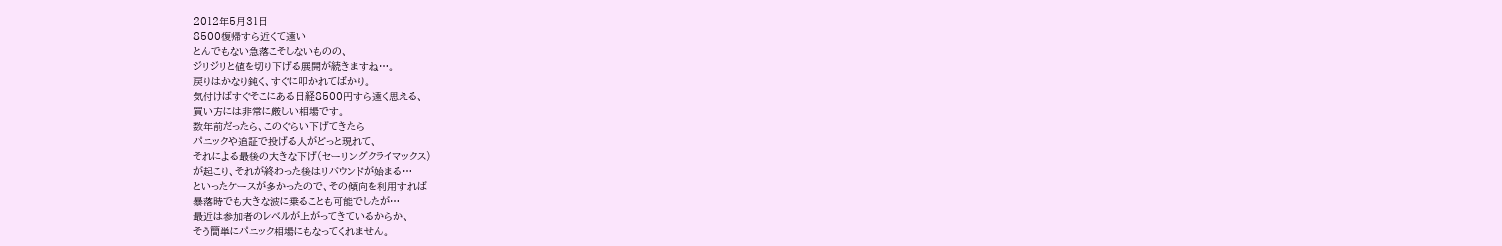2012年5月31日
8500復帰すら近くて遠い
とんでもない急落こそしないものの、
ジリジリと値を切り下げる展開が続きますね…。
戻りはかなり鈍く、すぐに叩かれてばかり。
気付けばすぐそこにある日経8500円すら遠く思える、
買い方には非常に厳しい相場です。
数年前だったら、このぐらい下げてきたら
パニックや追証で投げる人がどっと現れて、
それによる最後の大きな下げ(セーリングクライマックス)
が起こり、それが終わった後はリバウンドが始まる…
といったケースが多かったので、その傾向を利用すれば
暴落時でも大きな波に乗ることも可能でしたが…
最近は参加者のレベルが上がってきているからか、
そう簡単にパニック相場にもなってくれません。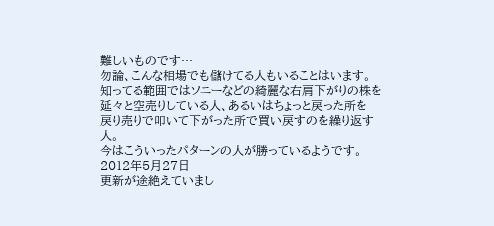難しいものです…
勿論、こんな相場でも儲けてる人もいることはいます。
知ってる範囲ではソニーなどの綺麗な右肩下がりの株を
延々と空売りしている人、あるいはちょっと戻った所を
戻り売りで叩いて下がった所で買い戻すのを繰り返す人。
今はこういったパターンの人が勝っているようです。
2012年5月27日
更新が途絶えていまし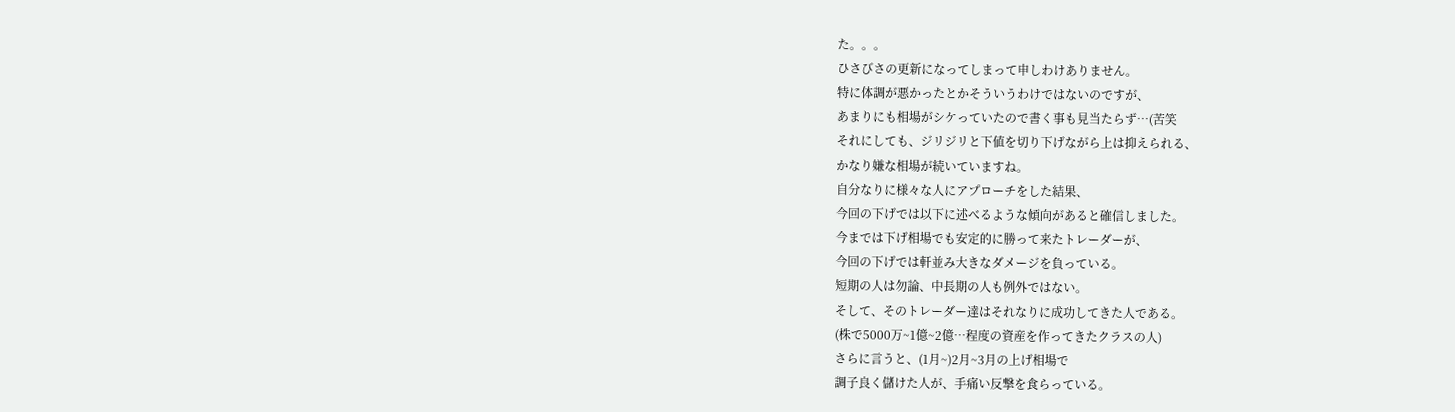た。。。
ひさびさの更新になってしまって申しわけありません。
特に体調が悪かったとかそういうわけではないのですが、
あまりにも相場がシケっていたので書く事も見当たらず…(苦笑
それにしても、ジリジリと下値を切り下げながら上は抑えられる、
かなり嫌な相場が続いていますね。
自分なりに様々な人にアプローチをした結果、
今回の下げでは以下に述べるような傾向があると確信しました。
今までは下げ相場でも安定的に勝って来たトレーダーが、
今回の下げでは軒並み大きなダメージを負っている。
短期の人は勿論、中長期の人も例外ではない。
そして、そのトレーダー達はそれなりに成功してきた人である。
(株で5000万~1億~2億…程度の資産を作ってきたクラスの人)
さらに言うと、(1月~)2月~3月の上げ相場で
調子良く儲けた人が、手痛い反撃を食らっている。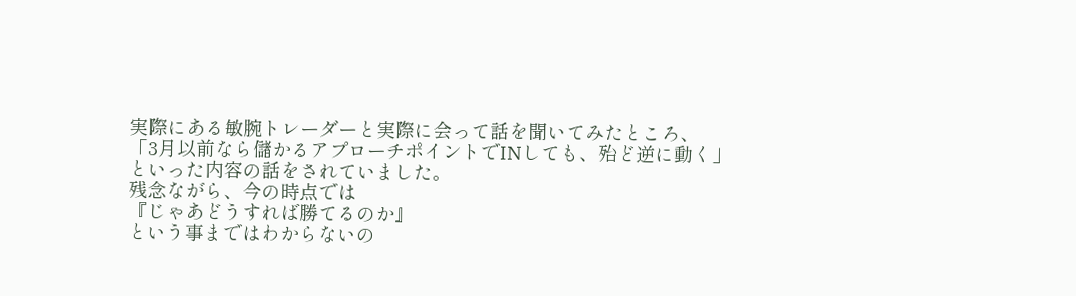実際にある敏腕トレーダーと実際に会って話を聞いてみたところ、
「3月以前なら儲かるアプローチポイントでINしても、殆ど逆に動く」
といった内容の話をされていました。
残念ながら、今の時点では
『じゃあどうすれば勝てるのか』
という事まではわからないの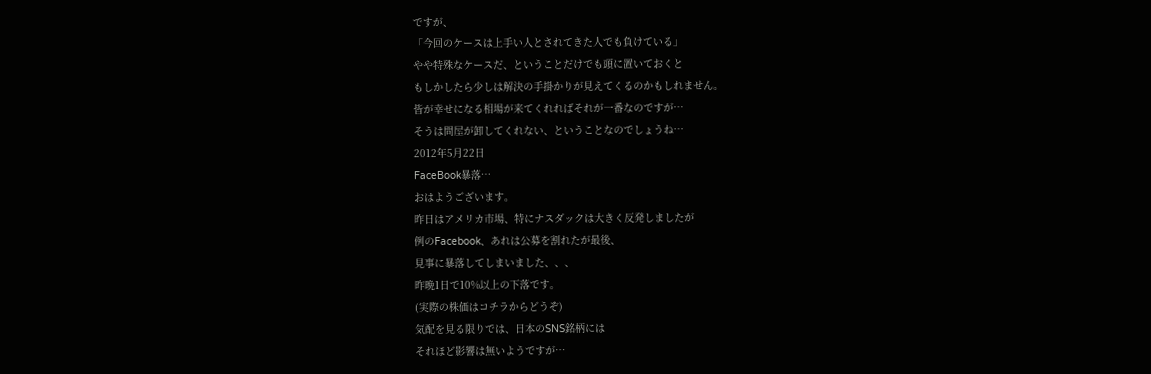ですが、
「今回のケースは上手い人とされてきた人でも負けている」
やや特殊なケースだ、ということだけでも頭に置いておくと
もしかしたら少しは解決の手掛かりが見えてくるのかもしれません。
皆が幸せになる相場が来てくれればそれが一番なのですが…
そうは問屋が卸してくれない、ということなのでしょうね…
2012年5月22日
FaceBook暴落…
おはようございます。
昨日はアメリカ市場、特にナスダックは大きく反発しましたが
例のFacebook、あれは公募を割れたが最後、
見事に暴落してしまいました、、、
昨晩1日で10%以上の下落です。
(実際の株価はコチラからどうぞ)
気配を見る限りでは、日本のSNS銘柄には
それほど影響は無いようですが…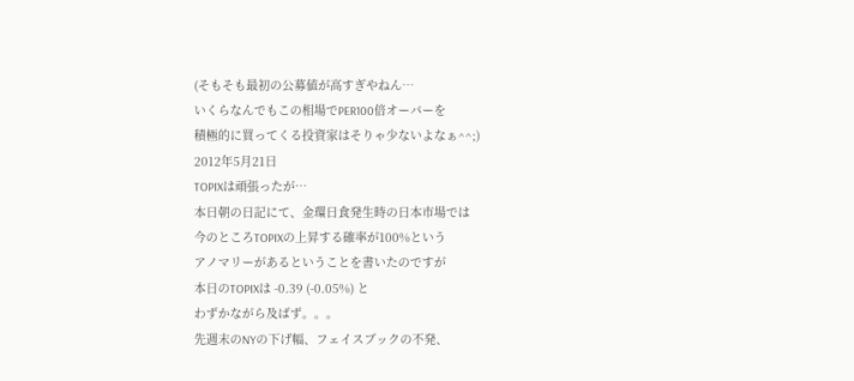(そもそも最初の公募値が高すぎやねん…
いくらなんでもこの相場でPER100倍オーバーを
積極的に買ってくる投資家はそりゃ少ないよなぁ^^;)
2012年5月21日
TOPIXは頑張ったが…
本日朝の日記にて、金環日食発生時の日本市場では
今のところTOPIXの上昇する確率が100%という
アノマリーがあるということを書いたのですが
本日のTOPIXは -0.39 (-0.05%) と
わずかながら及ばず。。。
先週末のNYの下げ幅、フェイスブックの不発、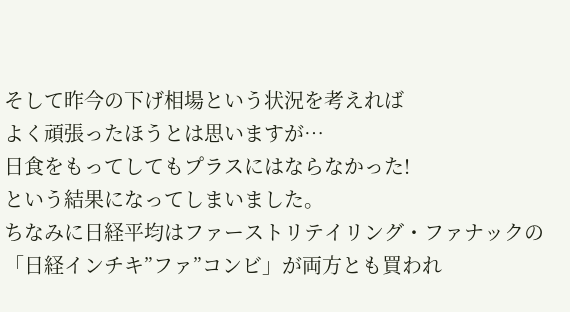そして昨今の下げ相場という状況を考えれば
よく頑張ったほうとは思いますが…
日食をもってしてもプラスにはならなかった!
という結果になってしまいました。
ちなみに日経平均はファーストリテイリング・ファナックの
「日経インチキ”ファ”コンビ」が両方とも買われ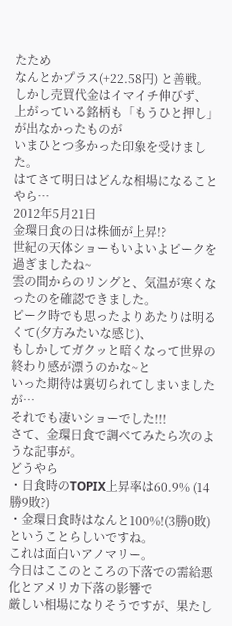たため
なんとかプラス(+22.58円) と善戦。
しかし売買代金はイマイチ伸びず、
上がっている銘柄も「もうひと押し」が出なかったものが
いまひとつ多かった印象を受けました。
はてさて明日はどんな相場になることやら…
2012年5月21日
金環日食の日は株価が上昇!?
世紀の天体ショーもいよいよピークを過ぎましたね~
雲の間からのリングと、気温が寒くなったのを確認できました。
ピーク時でも思ったよりあたりは明るくて(夕方みたいな感じ)、
もしかしてガクッと暗くなって世界の終わり感が漂うのかな~と
いった期待は裏切られてしまいましたが…
それでも凄いショーでした!!!
さて、金環日食で調べてみたら次のような記事が。
どうやら
・日食時のTOPIX上昇率は60.9% (14勝9敗?)
・金環日食時はなんと100%!(3勝0敗)
ということらしいですね。
これは面白いアノマリー。
今日はここのところの下落での需給悪化とアメリカ下落の影響で
厳しい相場になりそうですが、果たし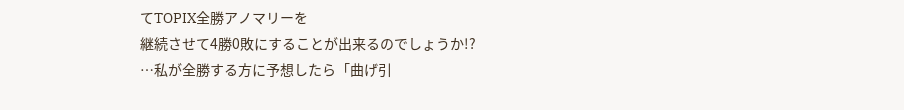てTOPIX全勝アノマリーを
継続させて4勝0敗にすることが出来るのでしょうか!?
…私が全勝する方に予想したら「曲げ引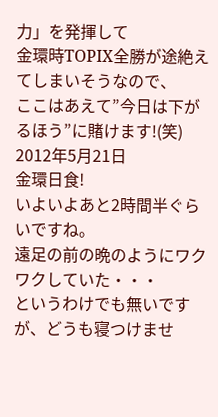力」を発揮して
金環時TOPIX全勝が途絶えてしまいそうなので、
ここはあえて”今日は下がるほう”に賭けます!(笑)
2012年5月21日
金環日食!
いよいよあと2時間半ぐらいですね。
遠足の前の晩のようにワクワクしていた・・・
というわけでも無いですが、どうも寝つけませ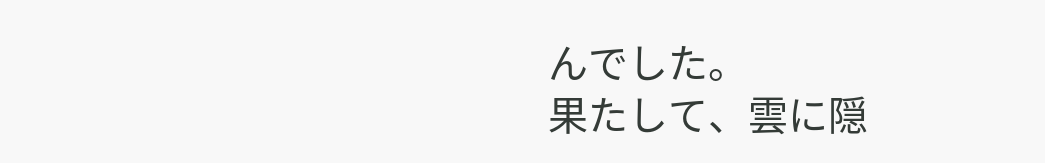んでした。
果たして、雲に隠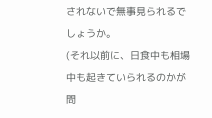されないで無事見られるでしょうか。
(それ以前に、日食中も相場中も起きていられるのかが問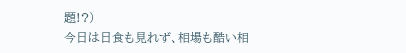題!?)
今日は日食も見れず、相場も酷い相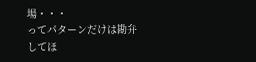場・・・
ってパターンだけは勘弁してほ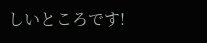しいところです!